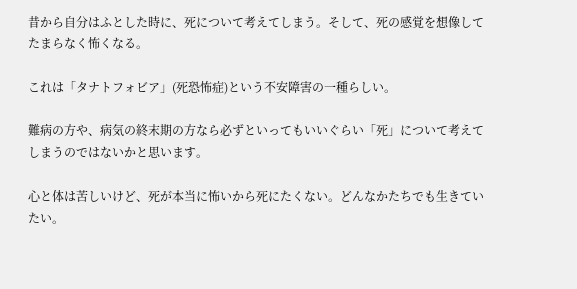昔から自分はふとした時に、死について考えてしまう。そして、死の感覚を想像してたまらなく怖くなる。

これは「タナトフォビア」(死恐怖症)という不安障害の一種らしい。

難病の方や、病気の終末期の方なら必ずといってもいいぐらい「死」について考えてしまうのではないかと思います。

心と体は苦しいけど、死が本当に怖いから死にたくない。どんなかたちでも生きていたい。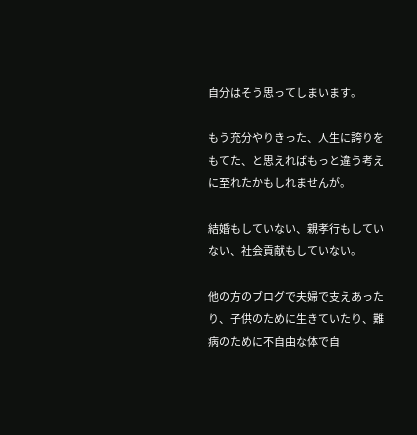自分はそう思ってしまいます。

もう充分やりきった、人生に誇りをもてた、と思えればもっと違う考えに至れたかもしれませんが。

結婚もしていない、親孝行もしていない、社会貢献もしていない。

他の方のブログで夫婦で支えあったり、子供のために生きていたり、難病のために不自由な体で自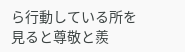ら行動している所を見ると尊敬と羨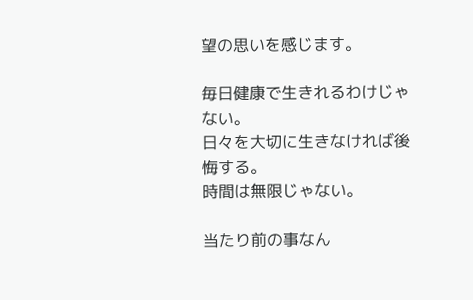望の思いを感じます。

毎日健康で生きれるわけじゃない。
日々を大切に生きなければ後悔する。
時間は無限じゃない。

当たり前の事なん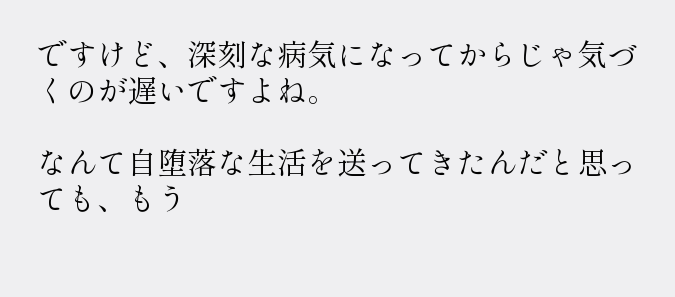ですけど、深刻な病気になってからじゃ気づくのが遅いですよね。

なんて自堕落な生活を送ってきたんだと思っても、もう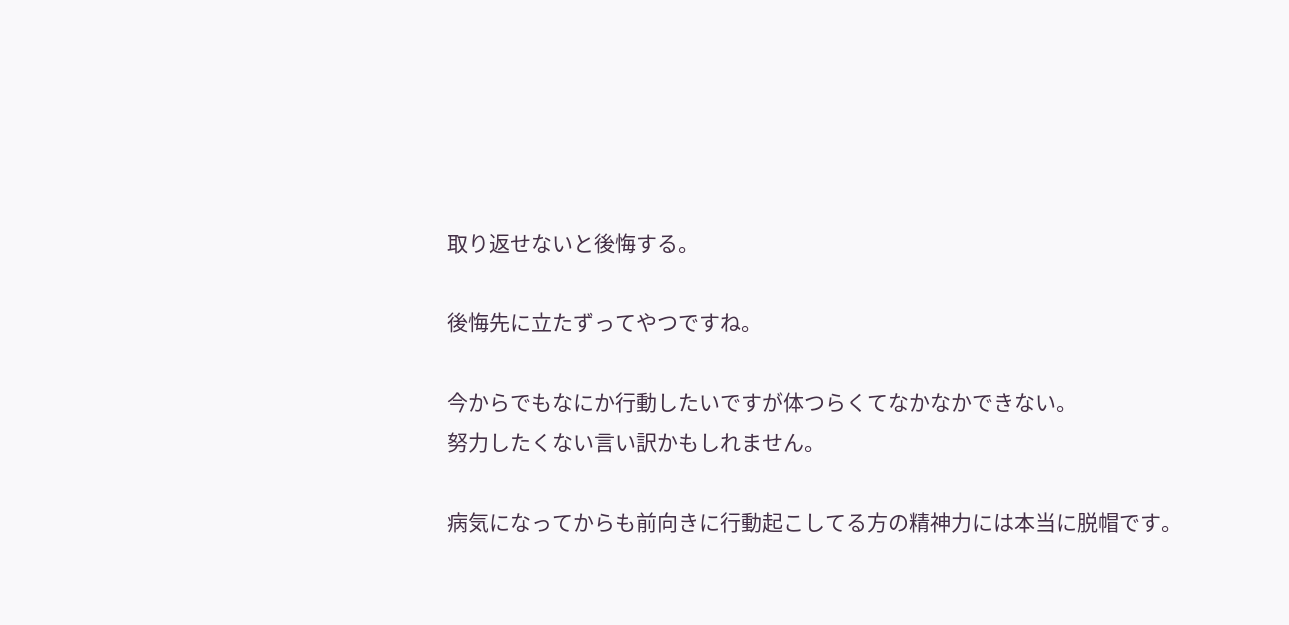取り返せないと後悔する。

後悔先に立たずってやつですね。

今からでもなにか行動したいですが体つらくてなかなかできない。
努力したくない言い訳かもしれません。

病気になってからも前向きに行動起こしてる方の精神力には本当に脱帽です。